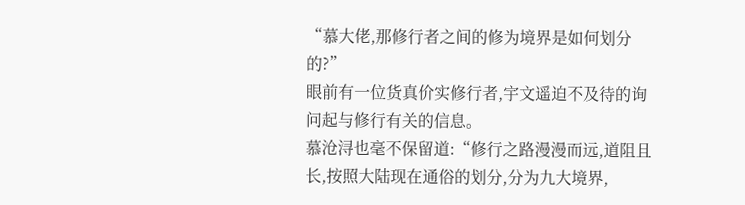“慕大佬,那修行者之间的修为境界是如何划分的?”
眼前有一位货真价实修行者,宇文遥迫不及待的询问起与修行有关的信息。
慕沧浔也毫不保留道:“修行之路漫漫而远,道阻且长,按照大陆现在通俗的划分,分为九大境界,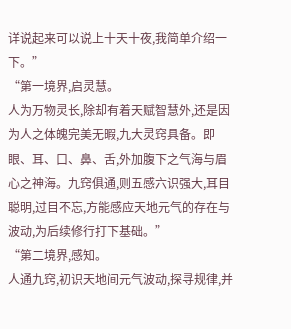详说起来可以说上十天十夜,我简单介绍一下。”
“第一境界,启灵慧。
人为万物灵长,除却有着天赋智慧外,还是因为人之体魄完美无暇,九大灵窍具备。即眼、耳、口、鼻、舌,外加腹下之气海与眉心之神海。九窍俱通,则五感六识强大,耳目聪明,过目不忘,方能感应天地元气的存在与波动,为后续修行打下基础。”
“第二境界,感知。
人通九窍,初识天地间元气波动,探寻规律,并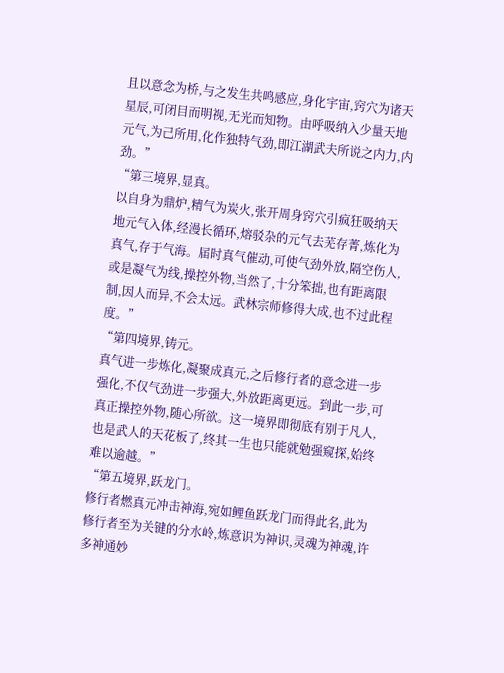且以意念为桥,与之发生共鸣感应,身化宇宙,窍穴为诸天星辰,可闭目而明视,无光而知物。由呼吸纳入少量天地元气,为己所用,化作独特气劲,即江湖武夫所说之内力,内劲。”
“第三境界,显真。
以自身为鼎炉,精气为炭火,张开周身窍穴引疯狂吸纳天地元气入体,经漫长循环,熔驳杂的元气去芜存菁,炼化为真气,存于气海。届时真气催动,可使气劲外放,隔空伤人,或是凝气为线,操控外物,当然了,十分笨拙,也有距离限制,因人而异,不会太远。武林宗师修得大成,也不过此程度。”
“第四境界,铸元。
真气进一步炼化,凝聚成真元,之后修行者的意念进一步强化,不仅气劲进一步强大,外放距离更远。到此一步,可真正操控外物,随心所欲。这一境界即彻底有别于凡人,也是武人的天花板了,终其一生也只能就勉强窥探,始终难以逾越。”
“第五境界,跃龙门。
修行者燃真元冲击神海,宛如鲤鱼跃龙门而得此名,此为修行者至为关键的分水岭,炼意识为神识,灵魂为神魂,许多神通妙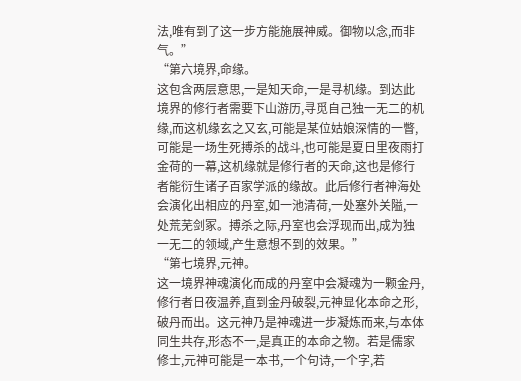法,唯有到了这一步方能施展神威。御物以念,而非气。”
“第六境界,命缘。
这包含两层意思,一是知天命,一是寻机缘。到达此境界的修行者需要下山游历,寻觅自己独一无二的机缘,而这机缘玄之又玄,可能是某位姑娘深情的一瞥,可能是一场生死搏杀的战斗,也可能是夏日里夜雨打金荷的一幕,这机缘就是修行者的天命,这也是修行者能衍生诸子百家学派的缘故。此后修行者神海处会演化出相应的丹室,如一池清荷,一处塞外关隘,一处荒芜剑冢。搏杀之际,丹室也会浮现而出,成为独一无二的领域,产生意想不到的效果。”
“第七境界,元神。
这一境界神魂演化而成的丹室中会凝魂为一颗金丹,修行者日夜温养,直到金丹破裂,元神显化本命之形,破丹而出。这元神乃是神魂进一步凝炼而来,与本体同生共存,形态不一,是真正的本命之物。若是儒家修士,元神可能是一本书,一个句诗,一个字,若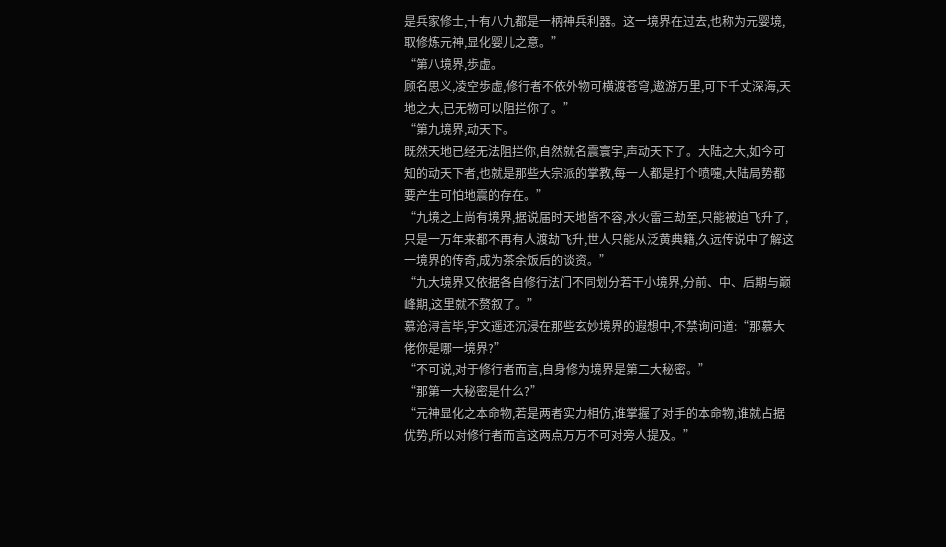是兵家修士,十有八九都是一柄神兵利器。这一境界在过去,也称为元婴境,取修炼元神,显化婴儿之意。”
“第八境界,歩虚。
顾名思义,凌空歩虚,修行者不依外物可横渡苍穹,遨游万里,可下千丈深海,天地之大,已无物可以阻拦你了。”
“第九境界,动天下。
既然天地已经无法阻拦你,自然就名震寰宇,声动天下了。大陆之大,如今可知的动天下者,也就是那些大宗派的掌教,每一人都是打个喷嚏,大陆局势都要产生可怕地震的存在。”
“九境之上尚有境界,据说届时天地皆不容,水火雷三劫至,只能被迫飞升了,只是一万年来都不再有人渡劫飞升,世人只能从泛黄典籍,久远传说中了解这一境界的传奇,成为茶余饭后的谈资。”
“九大境界又依据各自修行法门不同划分若干小境界,分前、中、后期与巅峰期,这里就不赘叙了。”
慕沧浔言毕,宇文遥还沉浸在那些玄妙境界的遐想中,不禁询问道:“那慕大佬你是哪一境界?”
“不可说,对于修行者而言,自身修为境界是第二大秘密。”
“那第一大秘密是什么?”
“元神显化之本命物,若是两者实力相仿,谁掌握了对手的本命物,谁就占据优势,所以对修行者而言这两点万万不可对旁人提及。”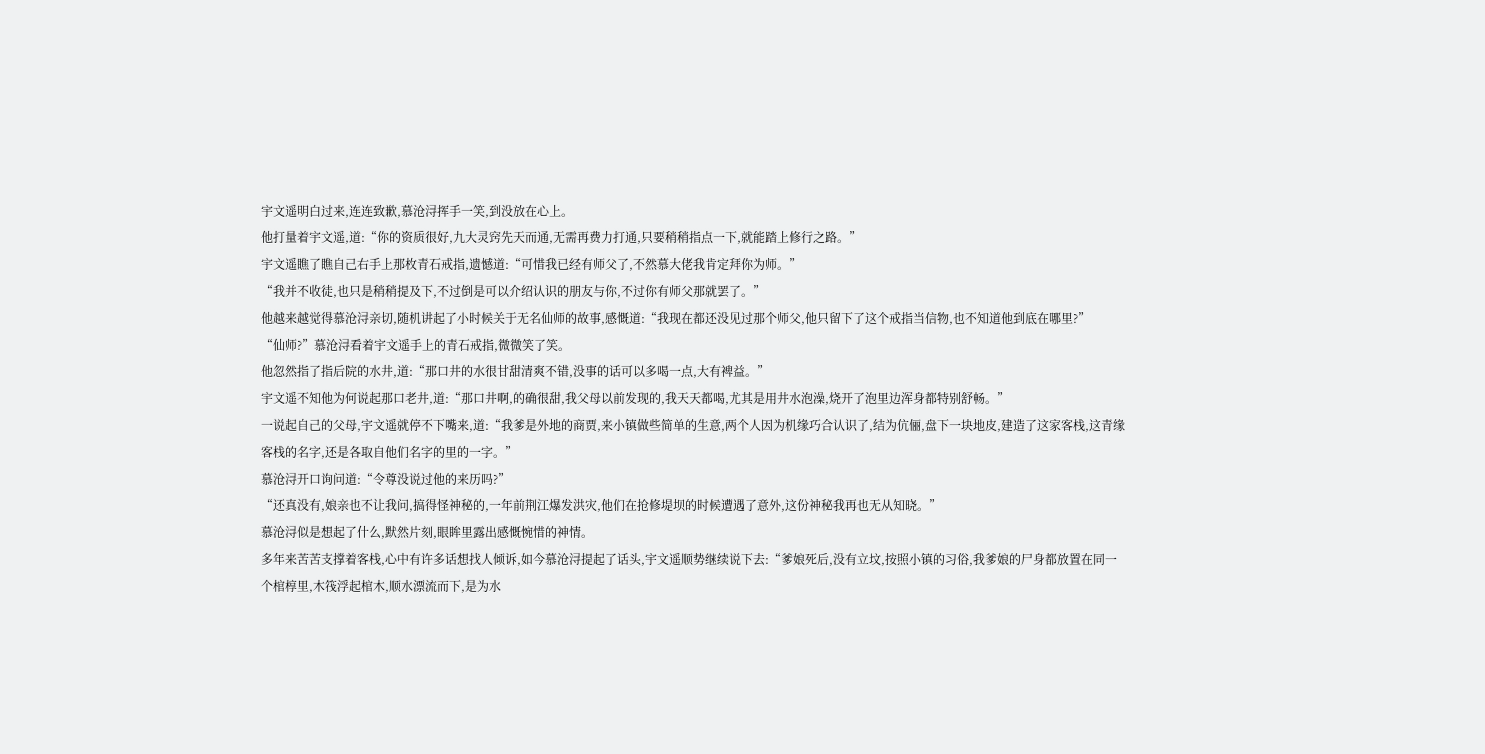宇文遥明白过来,连连致歉,慕沧浔挥手一笑,到没放在心上。
他打量着宇文遥,道:“你的资质很好,九大灵窍先天而通,无需再费力打通,只要稍稍指点一下,就能踏上修行之路。”
宇文遥瞧了瞧自己右手上那枚青石戒指,遗憾道:“可惜我已经有师父了,不然慕大佬我肯定拜你为师。”
“我并不收徒,也只是稍稍提及下,不过倒是可以介绍认识的朋友与你,不过你有师父那就罢了。”
他越来越觉得慕沧浔亲切,随机讲起了小时候关于无名仙师的故事,感慨道:“我现在都还没见过那个师父,他只留下了这个戒指当信物,也不知道他到底在哪里?”
“仙师?”慕沧浔看着宇文遥手上的青石戒指,微微笑了笑。
他忽然指了指后院的水井,道:“那口井的水很甘甜清爽不错,没事的话可以多喝一点,大有裨益。”
宇文遥不知他为何说起那口老井,道:“那口井啊,的确很甜,我父母以前发现的,我天天都喝,尤其是用井水泡澡,烧开了泡里边浑身都特别舒畅。”
一说起自己的父母,宇文遥就停不下嘴来,道:“我爹是外地的商贾,来小镇做些简单的生意,两个人因为机缘巧合认识了,结为伉俪,盘下一块地皮,建造了这家客栈,这青缘客栈的名字,还是各取自他们名字的里的一字。”
慕沧浔开口询问道:“令尊没说过他的来历吗?”
“还真没有,娘亲也不让我问,搞得怪神秘的,一年前荆江爆发洪灾,他们在抢修堤坝的时候遭遇了意外,这份神秘我再也无从知晓。”
慕沧浔似是想起了什么,默然片刻,眼眸里露出感慨惋惜的神情。
多年来苦苦支撑着客栈,心中有许多话想找人倾诉,如今慕沧浔提起了话头,宇文遥顺势继续说下去:“爹娘死后,没有立坟,按照小镇的习俗,我爹娘的尸身都放置在同一个棺椁里,木筏浮起棺木,顺水漂流而下,是为水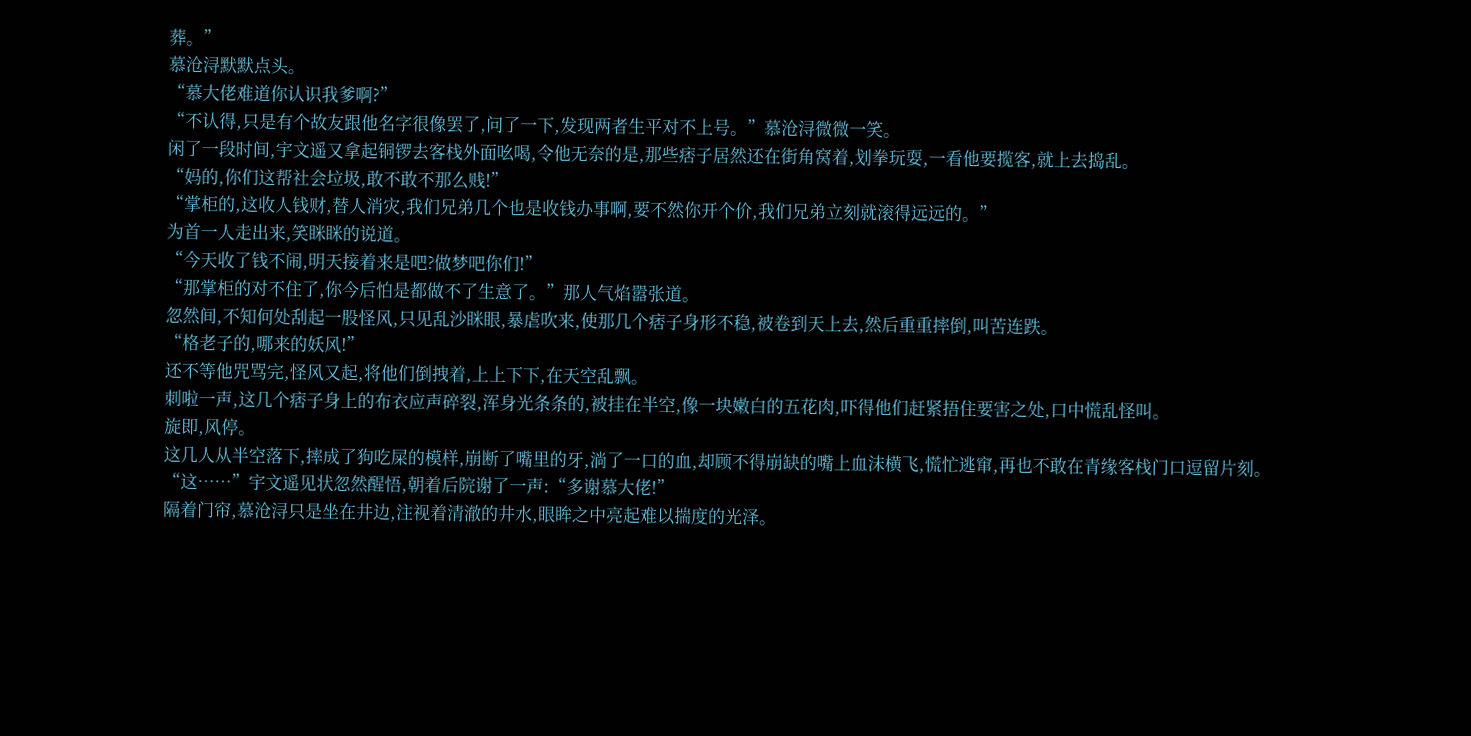葬。”
慕沧浔默默点头。
“慕大佬难道你认识我爹啊?”
“不认得,只是有个故友跟他名字很像罢了,问了一下,发现两者生平对不上号。”慕沧浔微微一笑。
闲了一段时间,宇文遥又拿起铜锣去客栈外面吆喝,令他无奈的是,那些痞子居然还在街角窝着,划拳玩耍,一看他要揽客,就上去捣乱。
“妈的,你们这帮社会垃圾,敢不敢不那么贱!”
“掌柜的,这收人钱财,替人消灾,我们兄弟几个也是收钱办事啊,要不然你开个价,我们兄弟立刻就滚得远远的。”
为首一人走出来,笑眯眯的说道。
“今天收了钱不闹,明天接着来是吧?做梦吧你们!”
“那掌柜的对不住了,你今后怕是都做不了生意了。”那人气焰嚣张道。
忽然间,不知何处刮起一股怪风,只见乱沙眯眼,暴虐吹来,使那几个痞子身形不稳,被卷到天上去,然后重重摔倒,叫苦连跌。
“格老子的,哪来的妖风!”
还不等他咒骂完,怪风又起,将他们倒拽着,上上下下,在天空乱飘。
刺啦一声,这几个痞子身上的布衣应声碎裂,浑身光条条的,被挂在半空,像一块嫩白的五花肉,吓得他们赶紧捂住要害之处,口中慌乱怪叫。
旋即,风停。
这几人从半空落下,摔成了狗吃屎的模样,崩断了嘴里的牙,淌了一口的血,却顾不得崩缺的嘴上血沫横飞,慌忙逃窜,再也不敢在青缘客栈门口逗留片刻。
“这……”宇文遥见状忽然醒悟,朝着后院谢了一声:“多谢慕大佬!”
隔着门帘,慕沧浔只是坐在井边,注视着清澈的井水,眼眸之中亮起难以揣度的光泽。